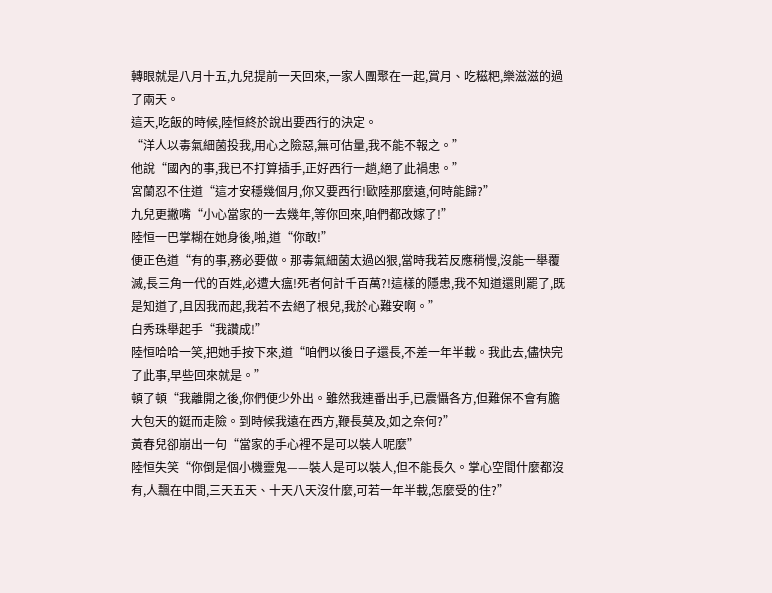轉眼就是八月十五,九兒提前一天回來,一家人團聚在一起,賞月、吃糍粑,樂滋滋的過了兩天。
這天,吃飯的時候,陸恒終於說出要西行的決定。
“洋人以毒氣細菌投我,用心之險惡,無可估量,我不能不報之。”
他說“國內的事,我已不打算插手,正好西行一趟,絕了此禍患。”
宮蘭忍不住道“這才安穩幾個月,你又要西行!歐陸那麼遠,何時能歸?”
九兒更撇嘴“小心當家的一去幾年,等你回來,咱們都改嫁了!”
陸恒一巴掌糊在她身後,啪,道“你敢!”
便正色道“有的事,務必要做。那毒氣細菌太過凶狠,當時我若反應稍慢,沒能一舉覆滅,長三角一代的百姓,必遭大瘟!死者何計千百萬?!這樣的隱患,我不知道還則罷了,既是知道了,且因我而起,我若不去絕了根兒,我於心難安啊。”
白秀珠舉起手“我讚成!”
陸恒哈哈一笑,把她手按下來,道“咱們以後日子還長,不差一年半載。我此去,儘快完了此事,早些回來就是。”
頓了頓“我離開之後,你們便少外出。雖然我連番出手,已震懾各方,但難保不會有膽大包天的鋌而走險。到時候我遠在西方,鞭長莫及,如之奈何?”
黃春兒卻崩出一句“當家的手心裡不是可以裝人呢麼”
陸恒失笑“你倒是個小機靈鬼——裝人是可以裝人,但不能長久。掌心空間什麼都沒有,人飄在中間,三天五天、十天八天沒什麼,可若一年半載,怎麼受的住?”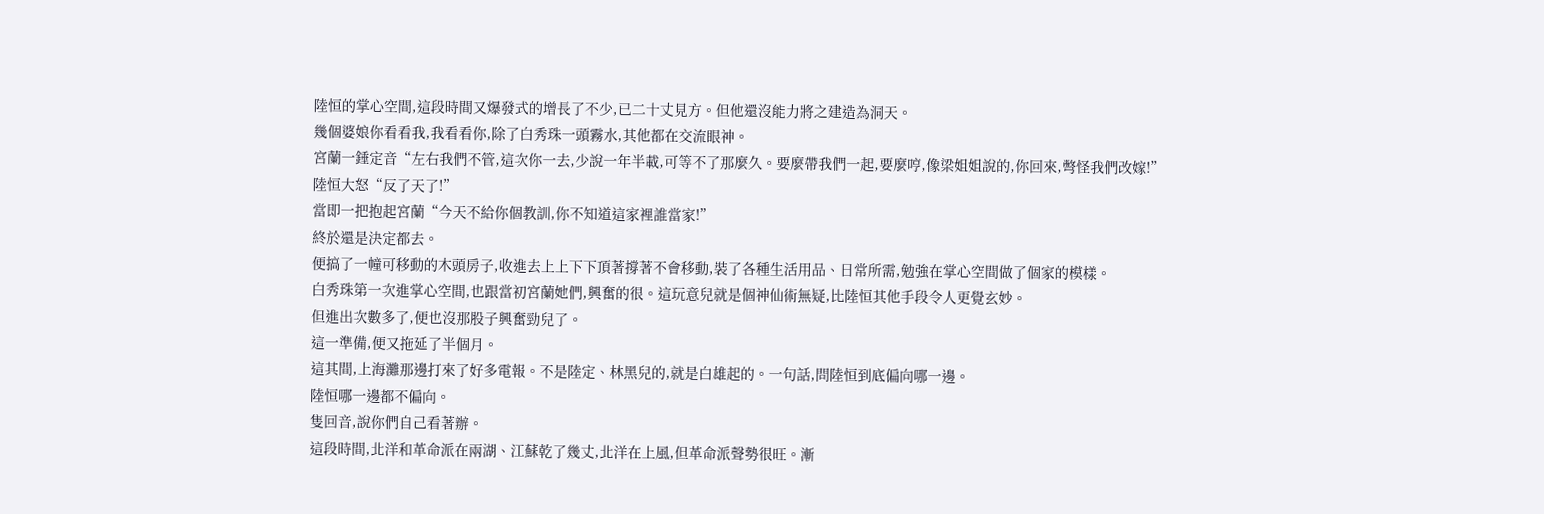陸恒的掌心空間,這段時間又爆發式的增長了不少,已二十丈見方。但他還沒能力將之建造為洞天。
幾個婆娘你看看我,我看看你,除了白秀珠一頭霧水,其他都在交流眼神。
宮蘭一錘定音“左右我們不管,這次你一去,少說一年半載,可等不了那麼久。要麼帶我們一起,要麼哼,像梁姐姐說的,你回來,彆怪我們改嫁!”
陸恒大怒“反了天了!”
當即一把抱起宮蘭“今天不給你個教訓,你不知道這家裡誰當家!”
終於還是決定都去。
便搞了一幢可移動的木頭房子,收進去上上下下頂著撐著不會移動,裝了各種生活用品、日常所需,勉強在掌心空間做了個家的模樣。
白秀珠第一次進掌心空間,也跟當初宮蘭她們,興奮的很。這玩意兒就是個神仙術無疑,比陸恒其他手段令人更覺玄妙。
但進出次數多了,便也沒那股子興奮勁兒了。
這一準備,便又拖延了半個月。
這其間,上海灘那邊打來了好多電報。不是陸定、林黑兒的,就是白雄起的。一句話,問陸恒到底偏向哪一邊。
陸恒哪一邊都不偏向。
隻回音,說你們自己看著辦。
這段時間,北洋和革命派在兩湖、江蘇乾了幾丈,北洋在上風,但革命派聲勢很旺。漸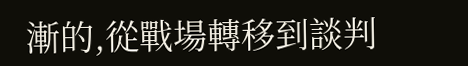漸的,從戰場轉移到談判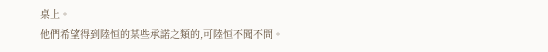桌上。
他們希望得到陸恒的某些承諾之類的,可陸恒不聞不問。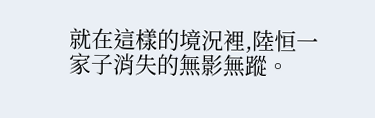就在這樣的境況裡,陸恒一家子消失的無影無蹤。